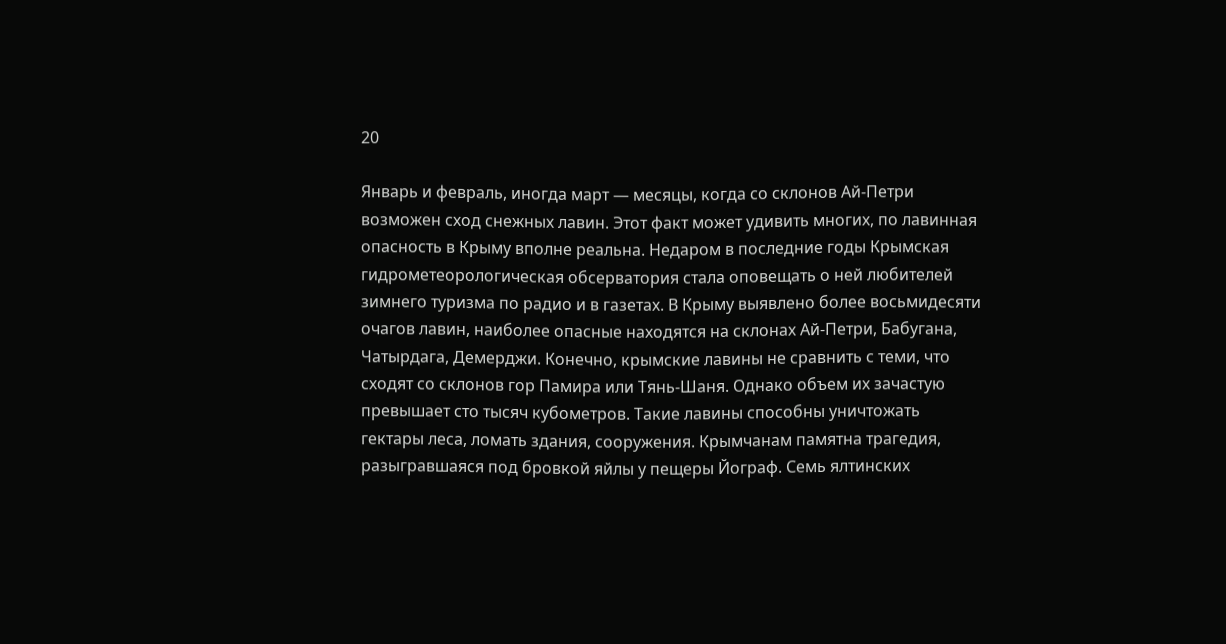20

Январь и февраль, иногда март — месяцы, когда со склонов Ай-Петри возможен сход снежных лавин. Этот факт может удивить многих, по лавинная опасность в Крыму вполне реальна. Недаром в последние годы Крымская гидрометеорологическая обсерватория стала оповещать о ней любителей зимнего туризма по радио и в газетах. В Крыму выявлено более восьмидесяти очагов лавин, наиболее опасные находятся на склонах Ай-Петри, Бабугана, Чатырдага, Демерджи. Конечно, крымские лавины не сравнить с теми, что сходят со склонов гор Памира или Тянь-Шаня. Однако объем их зачастую превышает сто тысяч кубометров. Такие лавины способны уничтожать гектары леса, ломать здания, сооружения. Крымчанам памятна трагедия, разыгравшаяся под бровкой яйлы у пещеры Йограф. Семь ялтинских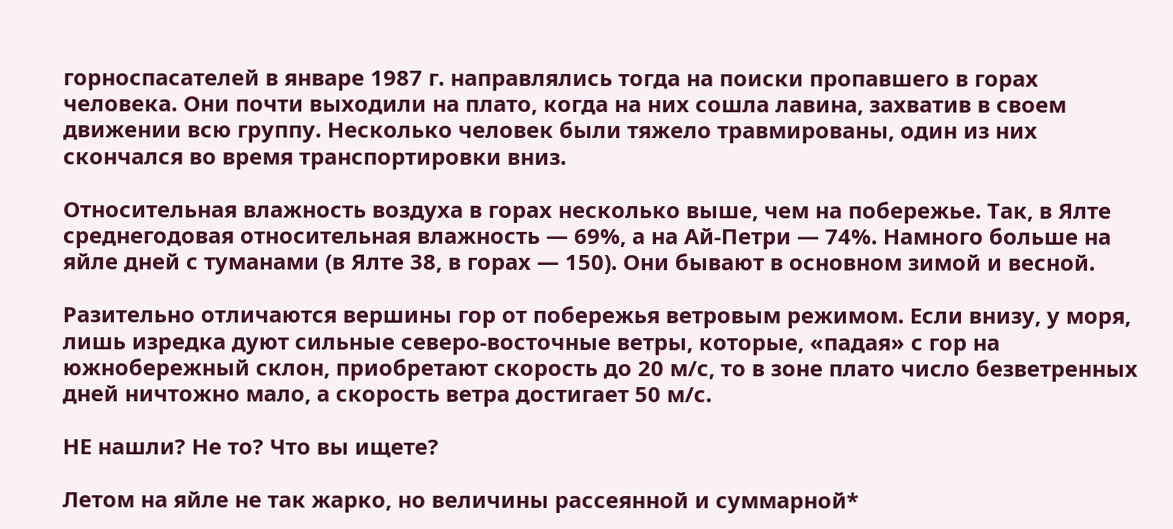горноспасателей в январе 1987 г. направлялись тогда на поиски пропавшего в горах человека. Они почти выходили на плато, когда на них сошла лавина, захватив в своем движении всю группу. Несколько человек были тяжело травмированы, один из них скончался во время транспортировки вниз.

Относительная влажность воздуха в горах несколько выше, чем на побережье. Так, в Ялте среднегодовая относительная влажность — 69%, а на Ай-Петри — 74%. Намного больше на яйле дней с туманами (в Ялте 38, в горах — 150). Они бывают в основном зимой и весной.

Разительно отличаются вершины гор от побережья ветровым режимом. Если внизу, у моря, лишь изредка дуют сильные северо-восточные ветры, которые, «падая» с гор на южнобережный склон, приобретают скорость до 20 м/с, то в зоне плато число безветренных дней ничтожно мало, а скорость ветра достигает 50 м/с.

НЕ нашли? Не то? Что вы ищете?

Летом на яйле не так жарко, но величины рассеянной и суммарной*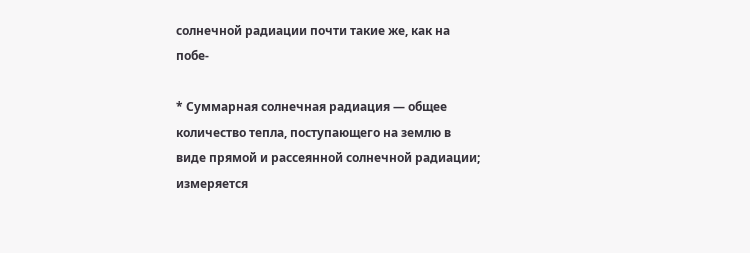солнечной радиации почти такие же, как на побе-

* Суммарная солнечная радиация — общее количество тепла, поступающего на землю в виде прямой и рассеянной солнечной радиации; измеряется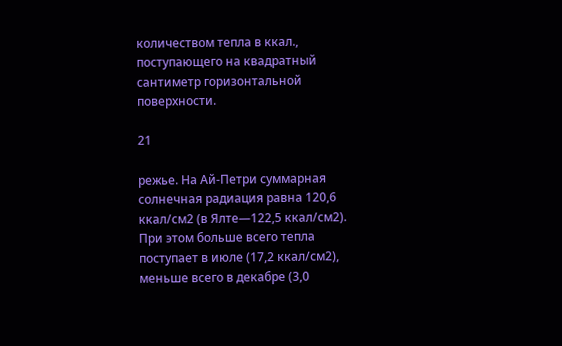количеством тепла в ккал., поступающего на квадратный сантиметр горизонтальной поверхности.

21

режье. На Ай-Петри суммарная солнечная радиация равна 120,6 ккал/см2 (в Ялте—122,5 ккал/см2). При этом больше всего тепла поступает в июле (17,2 ккал/см2), меньше всего в декабре (3,0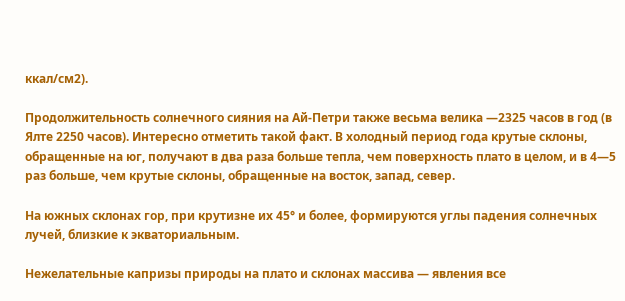ккал/см2).

Продолжительность солнечного сияния на Ай-Петри также весьма велика —2325 часов в год (в Ялте 2250 часов). Интересно отметить такой факт. В холодный период года крутые склоны, обращенные на юг, получают в два раза больше тепла, чем поверхность плато в целом, и в 4—5 раз больше, чем крутые склоны, обращенные на восток, запад, север.

На южных склонах гор, при крутизне их 45° и более, формируются углы падения солнечных лучей, близкие к экваториальным.

Нежелательные капризы природы на плато и склонах массива — явления все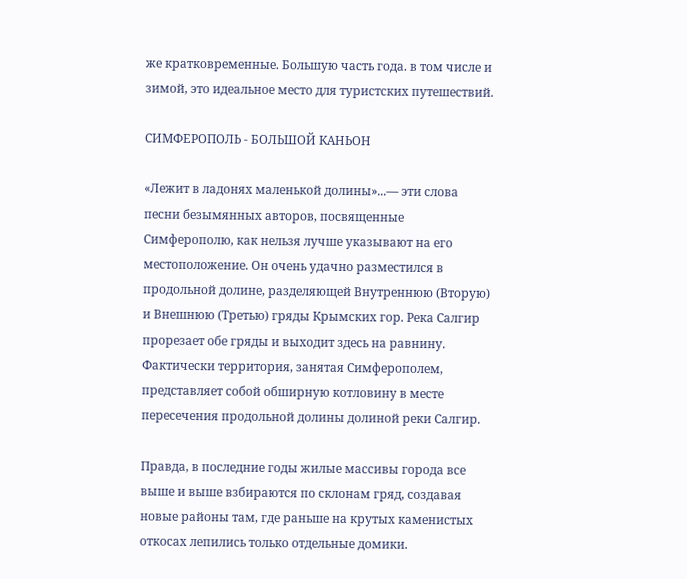же кратковременные. Большую часть года. в том числе и зимой, это идеальное место для туристских путешествий.

СИМФЕРОПОЛЬ - БОЛЬШОЙ КАНЬОН

«Лежит в ладонях маленькой долины»...— эти слова песни безымянных авторов, посвященные Симферополю, как нельзя лучше указывают на его местоположение. Он очень удачно разместился в продольной долине, разделяющей Внутреннюю (Вторую) и Внешнюю (Третью) гряды Крымских гор. Река Салгир прорезает обе гряды и выходит здесь на равнину. Фактически территория, занятая Симферополем, представляет собой обширную котловину в месте пересечения продольной долины долиной реки Салгир.

Правда, в последние годы жилые массивы города все выше и выше взбираются по склонам гряд, создавая новые районы там, где раньше на крутых каменистых откосах лепились только отдельные домики.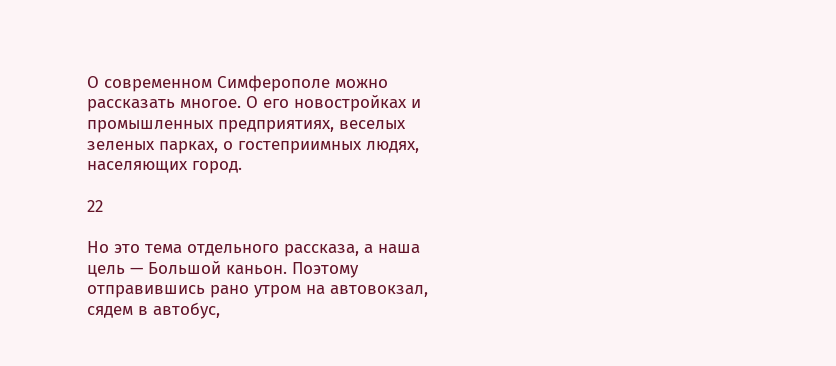О современном Симферополе можно рассказать многое. О его новостройках и промышленных предприятиях, веселых зеленых парках, о гостеприимных людях, населяющих город.

22

Но это тема отдельного рассказа, а наша цель — Большой каньон. Поэтому отправившись рано утром на автовокзал, сядем в автобус,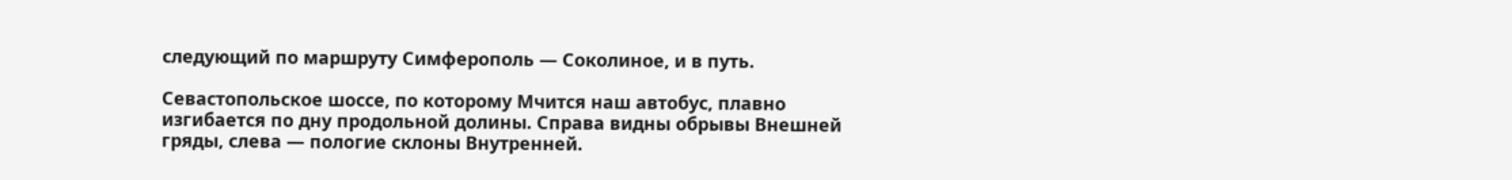следующий по маршруту Симферополь — Соколиное, и в путь.

Севастопольское шоссе, по которому Мчится наш автобус, плавно изгибается по дну продольной долины. Справа видны обрывы Внешней гряды, слева — пологие склоны Внутренней.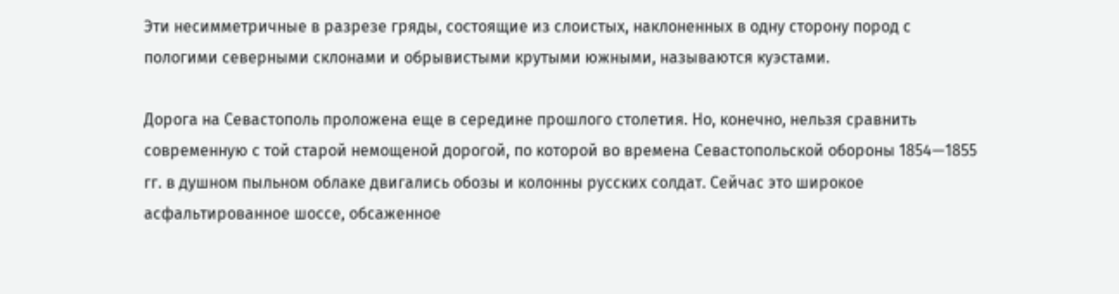Эти несимметричные в разрезе гряды, состоящие из слоистых, наклоненных в одну сторону пород с пологими северными склонами и обрывистыми крутыми южными, называются куэстами.

Дорога на Севастополь проложена еще в середине прошлого столетия. Но, конечно, нельзя сравнить современную с той старой немощеной дорогой, по которой во времена Севастопольской обороны 1854—1855 гг. в душном пыльном облаке двигались обозы и колонны русских солдат. Сейчас это широкое асфальтированное шоссе, обсаженное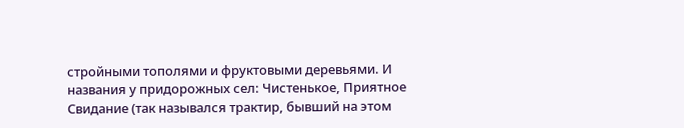стройными тополями и фруктовыми деревьями. И названия у придорожных сел: Чистенькое, Приятное Свидание (так назывался трактир, бывший на этом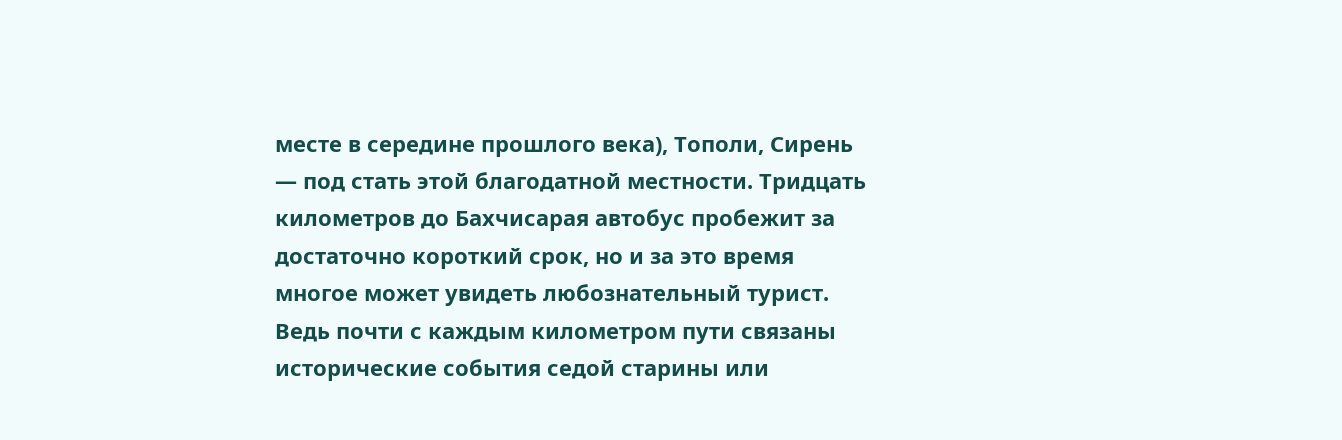месте в середине прошлого века), Тополи, Сирень — под стать этой благодатной местности. Тридцать километров до Бахчисарая автобус пробежит за достаточно короткий срок, но и за это время многое может увидеть любознательный турист. Ведь почти с каждым километром пути связаны исторические события седой старины или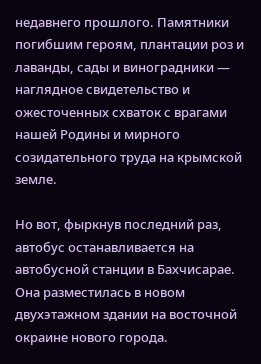недавнего прошлого. Памятники погибшим героям, плантации роз и лаванды, сады и виноградники — наглядное свидетельство и ожесточенных схваток с врагами нашей Родины и мирного созидательного труда на крымской земле.

Но вот, фыркнув последний раз, автобус останавливается на автобусной станции в Бахчисарае. Она разместилась в новом двухэтажном здании на восточной окраине нового города.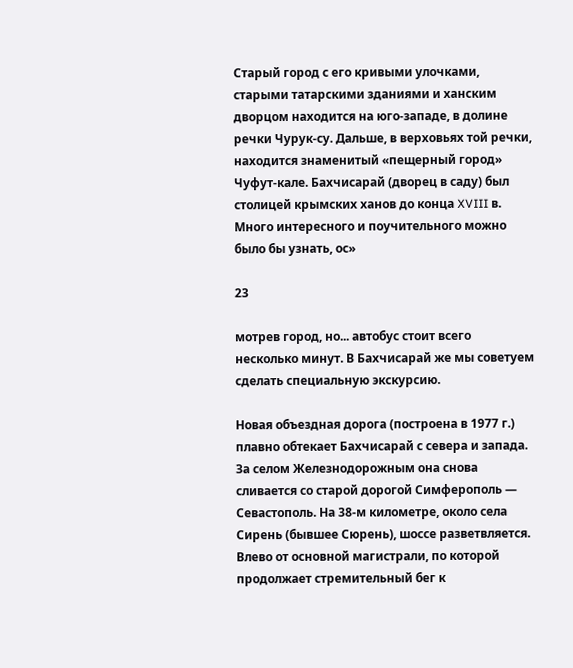Старый город с его кривыми улочками, старыми татарскими зданиями и ханским дворцом находится на юго-западе, в долине речки Чурук-су. Дальше, в верховьях той речки, находится знаменитый «пещерный город» Чуфут-кале. Бахчисарай (дворец в саду) был столицей крымских ханов до конца XVIII в. Много интересного и поучительного можно было бы узнать, ос»

23

мотрев город, но... автобус стоит всего несколько минут. В Бахчисарай же мы советуем сделать специальную экскурсию.

Новая объездная дорога (построена в 1977 г.) плавно обтекает Бахчисарай с севера и запада. За селом Железнодорожным она снова сливается со старой дорогой Симферополь — Севастополь. На 38-м километре, около села Сирень (бывшее Сюрень), шоссе разветвляется. Влево от основной магистрали, по которой продолжает стремительный бег к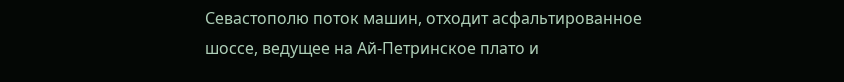Севастополю поток машин, отходит асфальтированное шоссе, ведущее на Ай-Петринское плато и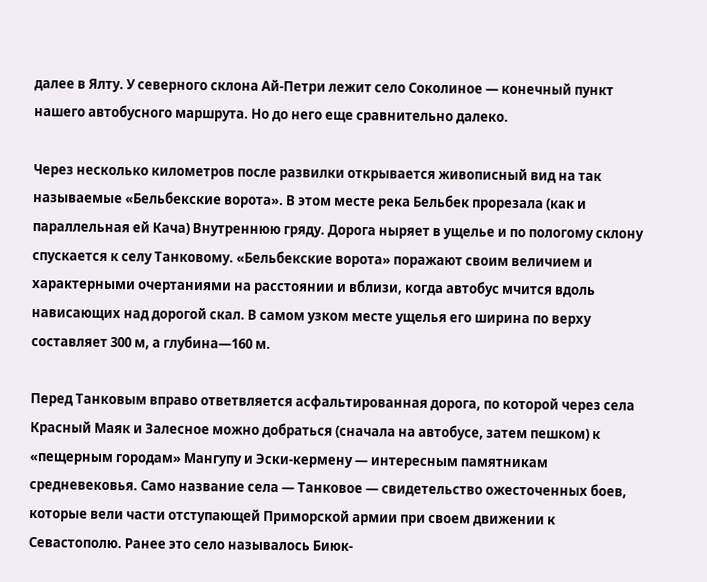далее в Ялту. У северного склона Ай-Петри лежит село Соколиное — конечный пункт нашего автобусного маршрута. Но до него еще сравнительно далеко.

Через несколько километров после развилки открывается живописный вид на так называемые «Бельбекские ворота». В этом месте река Бельбек прорезала (как и параллельная ей Кача) Внутреннюю гряду. Дорога ныряет в ущелье и по пологому склону спускается к селу Танковому. «Бельбекские ворота» поражают своим величием и характерными очертаниями на расстоянии и вблизи, когда автобус мчится вдоль нависающих над дорогой скал. В самом узком месте ущелья его ширина по верху составляет 300 м, а глубина—160 м.

Перед Танковым вправо ответвляется асфальтированная дорога, по которой через села Красный Маяк и Залесное можно добраться (сначала на автобусе, затем пешком) к «пещерным городам» Мангупу и Эски-кермену — интересным памятникам средневековья. Само название села — Танковое — свидетельство ожесточенных боев, которые вели части отступающей Приморской армии при своем движении к Севастополю. Ранее это село называлось Биюк-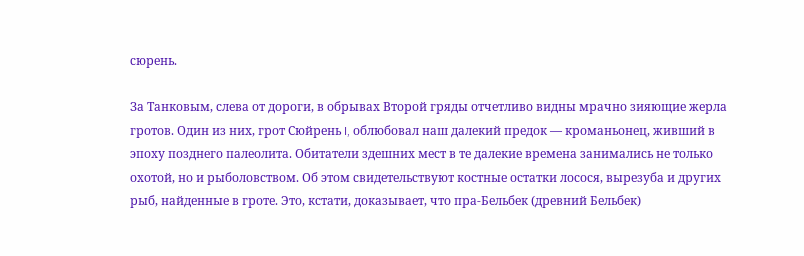сюрень.

За Танковым, слева от дороги, в обрывах Второй гряды отчетливо видны мрачно зияющие жерла гротов. Один из них, грот Сюйрень I, облюбовал наш далекий предок — кроманьонец, живший в эпоху позднего палеолита. Обитатели здешних мест в те далекие времена занимались не только охотой, но и рыболовством. Об этом свидетельствуют костные остатки лосося, вырезуба и других рыб, найденные в гроте. Это, кстати, доказывает, что пра-Бельбек (древний Бельбек)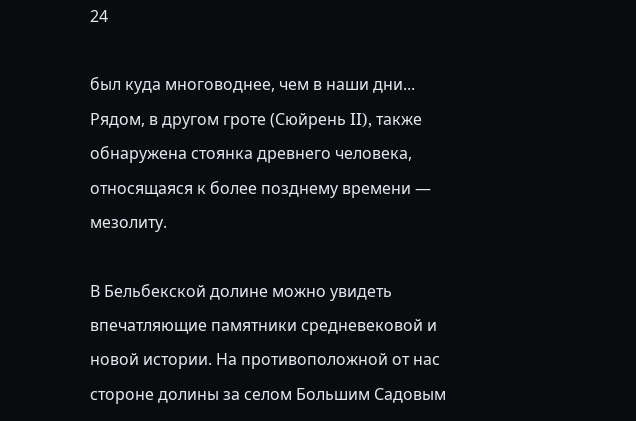24

был куда многоводнее, чем в наши дни... Рядом, в другом гроте (Сюйрень II), также обнаружена стоянка древнего человека, относящаяся к более позднему времени — мезолиту.

В Бельбекской долине можно увидеть впечатляющие памятники средневековой и новой истории. На противоположной от нас стороне долины за селом Большим Садовым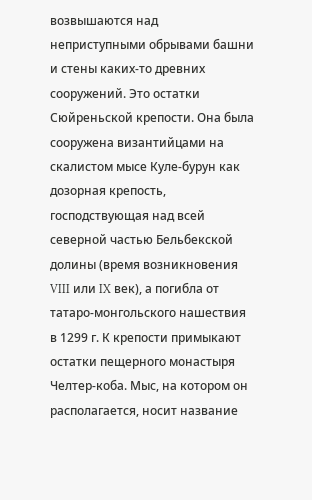возвышаются над неприступными обрывами башни и стены каких-то древних сооружений. Это остатки Сюйреньской крепости. Она была сооружена византийцами на скалистом мысе Куле-бурун как дозорная крепость, господствующая над всей северной частью Бельбекской долины (время возникновения VIII или IX век), а погибла от татаро-монгольского нашествия в 1299 г. К крепости примыкают остатки пещерного монастыря Челтер-коба. Мыс, на котором он располагается, носит название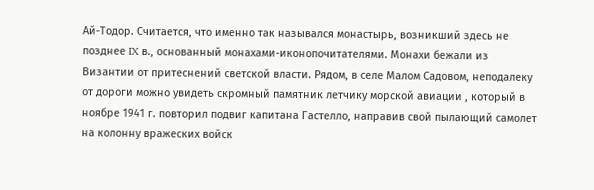Ай-Тодор. Считается, что именно так назывался монастырь, возникший здесь не позднее IX в., основанный монахами-иконопочитателями. Монахи бежали из Византии от притеснений светской власти. Рядом, в селе Малом Садовом, неподалеку от дороги можно увидеть скромный памятник летчику морской авиации , который в ноябре 1941 г. повторил подвиг капитана Гастелло, направив свой пылающий самолет на колонну вражеских войск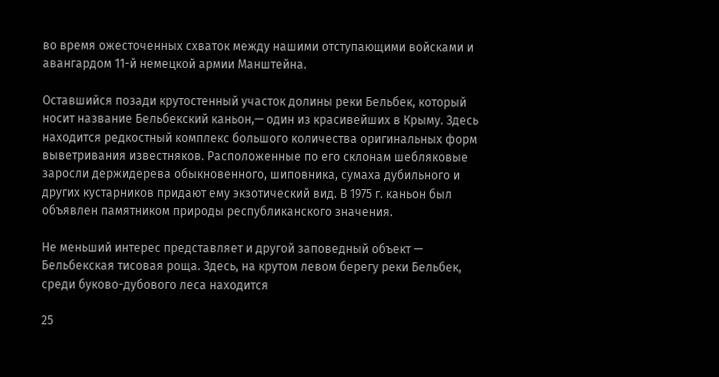во время ожесточенных схваток между нашими отступающими войсками и авангардом 11-й немецкой армии Манштейна.

Оставшийся позади крутостенный участок долины реки Бельбек, который носит название Бельбекский каньон,— один из красивейших в Крыму. Здесь находится редкостный комплекс большого количества оригинальных форм выветривания известняков. Расположенные по его склонам шебляковые заросли держидерева обыкновенного, шиповника, сумаха дубильного и других кустарников придают ему экзотический вид. В 1975 г. каньон был объявлен памятником природы республиканского значения.

Не меньший интерес представляет и другой заповедный объект — Бельбекская тисовая роща. Здесь, на крутом левом берегу реки Бельбек, среди буково-дубового леса находится

25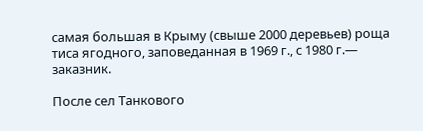самая большая в Крыму (свыше 2000 деревьев) роща тиса ягодного, заповеданная в 1969 г., с 1980 г.— заказник.

После сел Танкового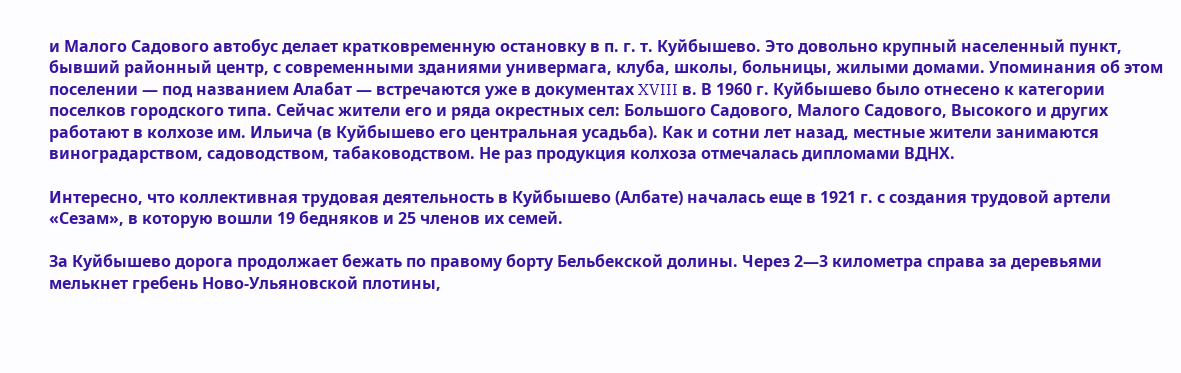и Малого Садового автобус делает кратковременную остановку в п. г. т. Куйбышево. Это довольно крупный населенный пункт, бывший районный центр, с современными зданиями универмага, клуба, школы, больницы, жилыми домами. Упоминания об этом поселении — под названием Алабат — встречаются уже в документах XVIII в. В 1960 г. Куйбышево было отнесено к категории поселков городского типа. Сейчас жители его и ряда окрестных сел: Большого Садового, Малого Садового, Высокого и других работают в колхозе им. Ильича (в Куйбышево его центральная усадьба). Как и сотни лет назад, местные жители занимаются виноградарством, садоводством, табаководством. Не раз продукция колхоза отмечалась дипломами ВДНХ.

Интересно, что коллективная трудовая деятельность в Куйбышево (Албате) началась еще в 1921 г. с создания трудовой артели «Сезам», в которую вошли 19 бедняков и 25 членов их семей.

За Куйбышево дорога продолжает бежать по правому борту Бельбекской долины. Через 2—3 километра справа за деревьями мелькнет гребень Ново-Ульяновской плотины,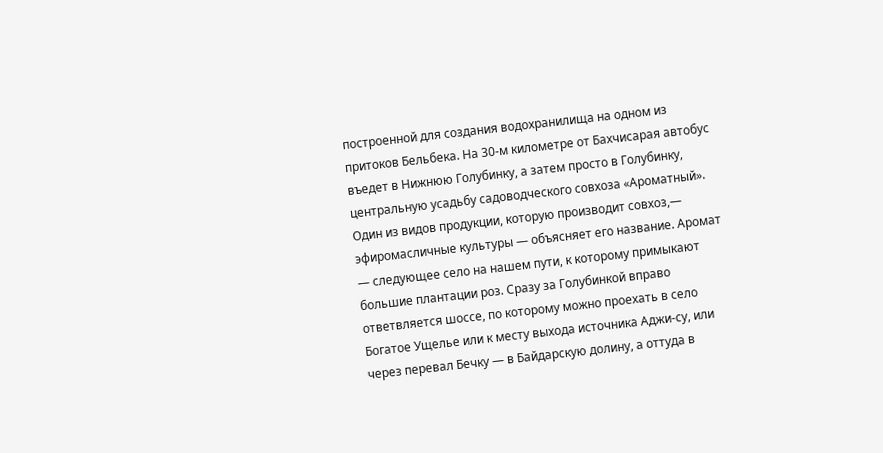построенной для создания водохранилища на одном из притоков Бельбека. На 30-м километре от Бахчисарая автобус въедет в Нижнюю Голубинку, а затем просто в Голубинку, центральную усадьбу садоводческого совхоза «Ароматный». Один из видов продукции, которую производит совхоз,— эфиромасличные культуры — объясняет его название. Аромат — следующее село на нашем пути, к которому примыкают большие плантации роз. Сразу за Голубинкой вправо ответвляется шоссе, по которому можно проехать в село Богатое Ущелье или к месту выхода источника Аджи-су, или через перевал Бечку — в Байдарскую долину, а оттуда в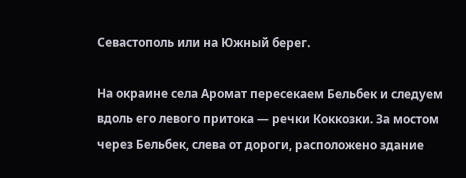Севастополь или на Южный берег.

На окраине села Аромат пересекаем Бельбек и следуем вдоль его левого притока — речки Коккозки. За мостом через Бельбек, слева от дороги, расположено здание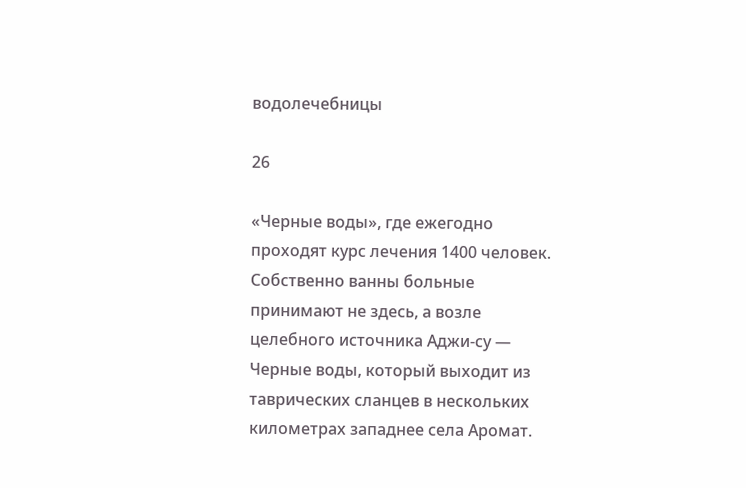водолечебницы

26

«Черные воды», где ежегодно проходят курс лечения 1400 человек. Собственно ванны больные принимают не здесь, а возле целебного источника Аджи-су — Черные воды, который выходит из таврических сланцев в нескольких километрах западнее села Аромат.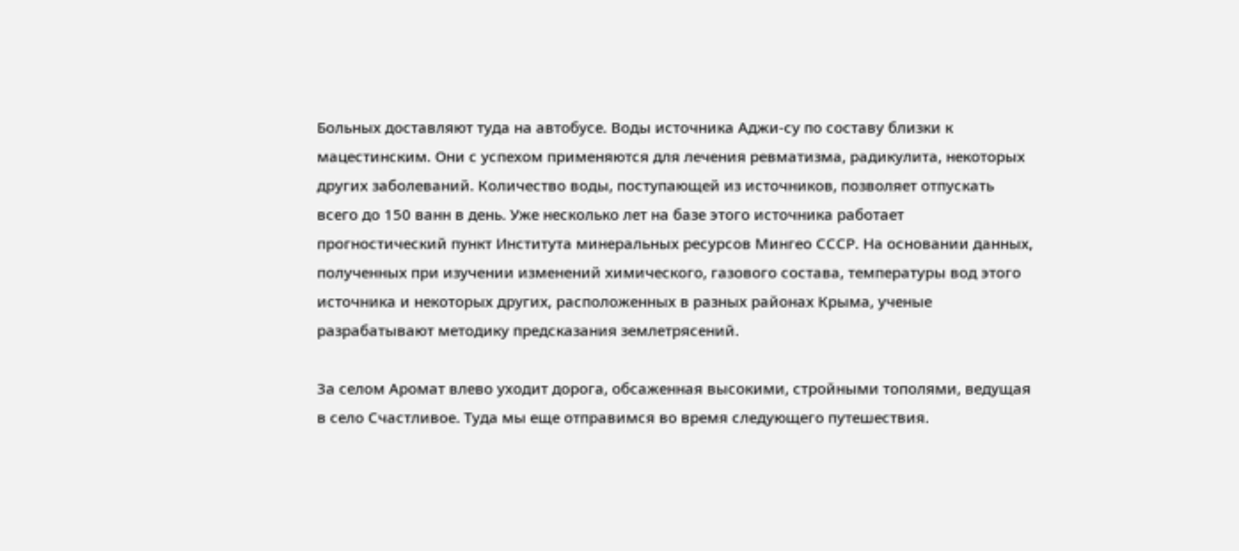Больных доставляют туда на автобусе. Воды источника Аджи-су по составу близки к мацестинским. Они с успехом применяются для лечения ревматизма, радикулита, некоторых других заболеваний. Количество воды, поступающей из источников, позволяет отпускать всего до 150 ванн в день. Уже несколько лет на базе этого источника работает прогностический пункт Института минеральных ресурсов Мингео СССР. На основании данных, полученных при изучении изменений химического, газового состава, температуры вод этого источника и некоторых других, расположенных в разных районах Крыма, ученые разрабатывают методику предсказания землетрясений.

За селом Аромат влево уходит дорога, обсаженная высокими, стройными тополями, ведущая в село Счастливое. Туда мы еще отправимся во время следующего путешествия.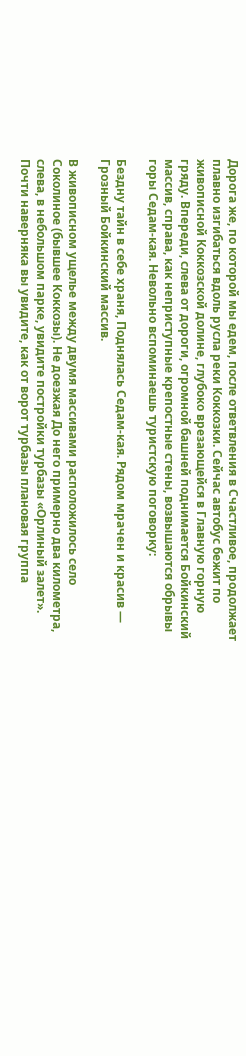Дорога же, по которой мы едем, после ответвления в Счастливое, продолжает плавно изгибаться вдоль русла реки Коккозки. Сейчас автобус бежит по живописной Коккозской долине, глубоко врезающейся в Главную горную гряду. Впереди, слева от дороги, огромной башней поднимается Бойкинский массив, справа, как неприступные крепостные стены, возвышаются обрывы горы Седам-кая. Невольно вспоминаешь туристскую поговорку:

Бездну тайн в себе храня, Поднялась Седам-кая. Рядом мрачен и красив — Грозный Бойкинский массив.

В живописном ущелье между двумя массивами расположилось село Соколиное (бывшее Коккозы). Не доезжая До него примерно два километра, слева, в небольшом парке, увидите постройки турбазы «Орлиный залет». Почти наверняка вы увидите, как от ворот турбазы плановая группа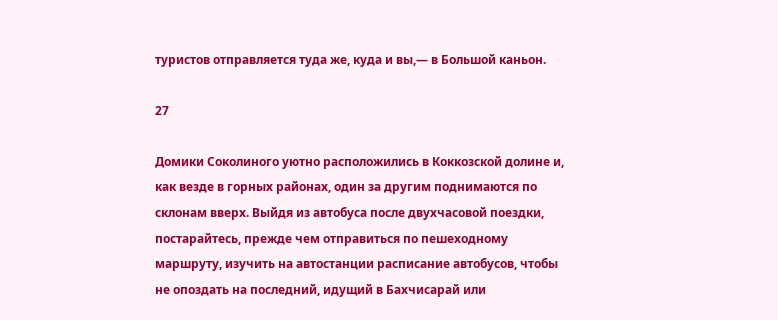туристов отправляется туда же, куда и вы,— в Большой каньон.

27

Домики Соколиного уютно расположились в Коккозской долине и, как везде в горных районах, один за другим поднимаются по склонам вверх. Выйдя из автобуса после двухчасовой поездки, постарайтесь, прежде чем отправиться по пешеходному маршруту, изучить на автостанции расписание автобусов, чтобы не опоздать на последний, идущий в Бахчисарай или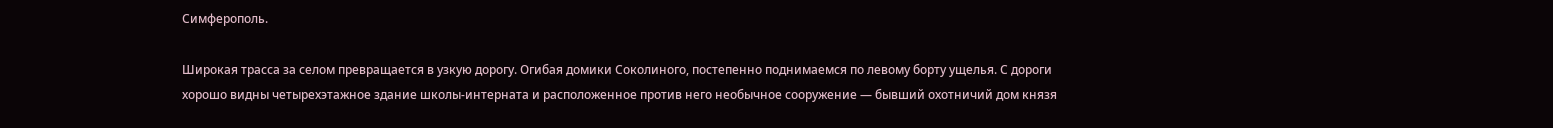Симферополь.

Широкая трасса за селом превращается в узкую дорогу. Огибая домики Соколиного, постепенно поднимаемся по левому борту ущелья. С дороги хорошо видны четырехэтажное здание школы-интерната и расположенное против него необычное сооружение — бывший охотничий дом князя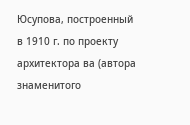Юсупова, построенный в 1910 г. по проекту архитектора ва (автора знаменитого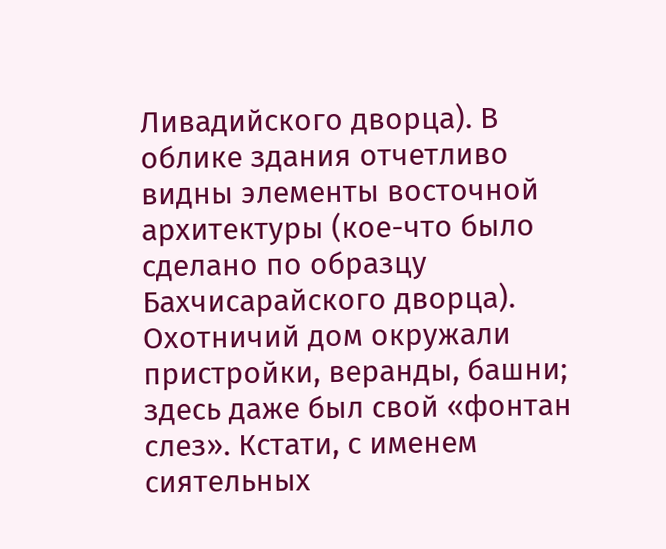Ливадийского дворца). В облике здания отчетливо видны элементы восточной архитектуры (кое-что было сделано по образцу Бахчисарайского дворца). Охотничий дом окружали пристройки, веранды, башни; здесь даже был свой «фонтан слез». Кстати, с именем сиятельных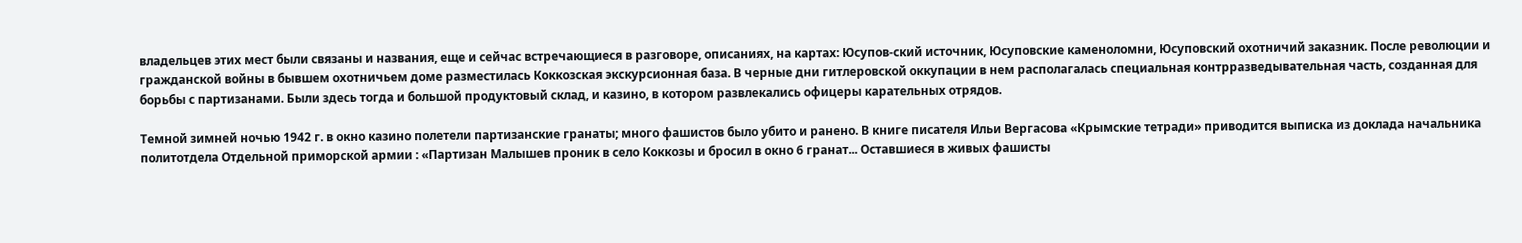владельцев этих мест были связаны и названия, еще и сейчас встречающиеся в разговоре, описаниях, на картах: Юсупов-ский источник, Юсуповские каменоломни, Юсуповский охотничий заказник. После революции и гражданской войны в бывшем охотничьем доме разместилась Коккозская экскурсионная база. В черные дни гитлеровской оккупации в нем располагалась специальная контрразведывательная часть, созданная для борьбы с партизанами. Были здесь тогда и большой продуктовый склад, и казино, в котором развлекались офицеры карательных отрядов.

Темной зимней ночью 1942 г. в окно казино полетели партизанские гранаты; много фашистов было убито и ранено. В книге писателя Ильи Вергасова «Крымские тетради» приводится выписка из доклада начальника политотдела Отдельной приморской армии : «Партизан Малышев проник в село Коккозы и бросил в окно 6 гранат... Оставшиеся в живых фашисты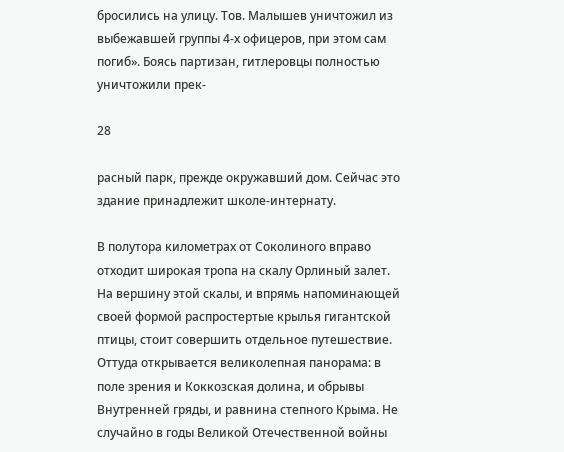бросились на улицу. Тов. Малышев уничтожил из выбежавшей группы 4-х офицеров, при этом сам погиб». Боясь партизан, гитлеровцы полностью уничтожили прек-

28

расный парк, прежде окружавший дом. Сейчас это здание принадлежит школе-интернату.

В полутора километрах от Соколиного вправо отходит широкая тропа на скалу Орлиный залет. На вершину этой скалы, и впрямь напоминающей своей формой распростертые крылья гигантской птицы, стоит совершить отдельное путешествие. Оттуда открывается великолепная панорама: в поле зрения и Коккозская долина, и обрывы Внутренней гряды, и равнина степного Крыма. Не случайно в годы Великой Отечественной войны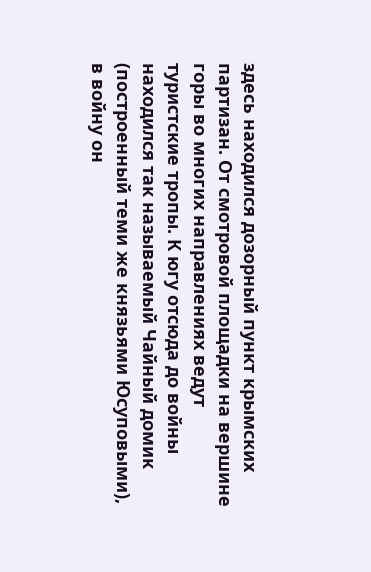здесь находился дозорный пункт крымских партизан. От смотровой площадки на вершине горы во многих направлениях ведут туристские тропы. К югу отсюда до войны находился так называемый Чайный домик (построенный теми же князьями Юсуповыми), в войну он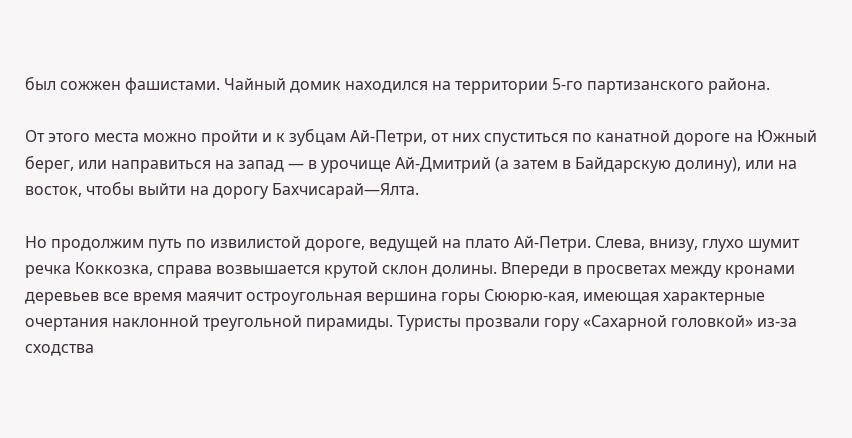был сожжен фашистами. Чайный домик находился на территории 5-го партизанского района.

От этого места можно пройти и к зубцам Ай-Петри, от них спуститься по канатной дороге на Южный берег, или направиться на запад — в урочище Ай-Дмитрий (а затем в Байдарскую долину), или на восток, чтобы выйти на дорогу Бахчисарай—Ялта.

Но продолжим путь по извилистой дороге, ведущей на плато Ай-Петри. Слева, внизу, глухо шумит речка Коккозка, справа возвышается крутой склон долины. Впереди в просветах между кронами деревьев все время маячит остроугольная вершина горы Сююрю-кая, имеющая характерные очертания наклонной треугольной пирамиды. Туристы прозвали гору «Сахарной головкой» из-за сходства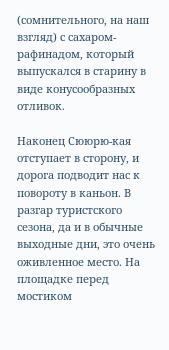(сомнительного, на наш взгляд) с сахаром-рафинадом, который выпускался в старину в виде конусообразных отливок.

Наконец Сююрю-кая отступает в сторону, и дорога подводит нас к повороту в каньон. В разгар туристского сезона, да и в обычные выходные дни, это очень оживленное место. На площадке перед мостиком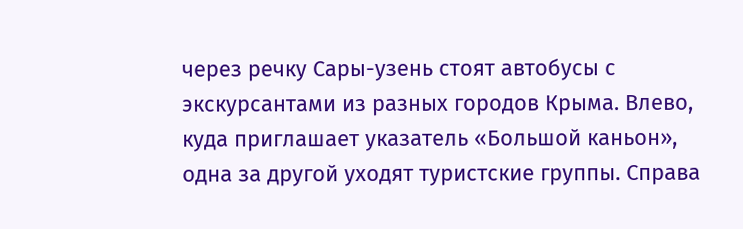через речку Сары-узень стоят автобусы с экскурсантами из разных городов Крыма. Влево, куда приглашает указатель «Большой каньон», одна за другой уходят туристские группы. Справа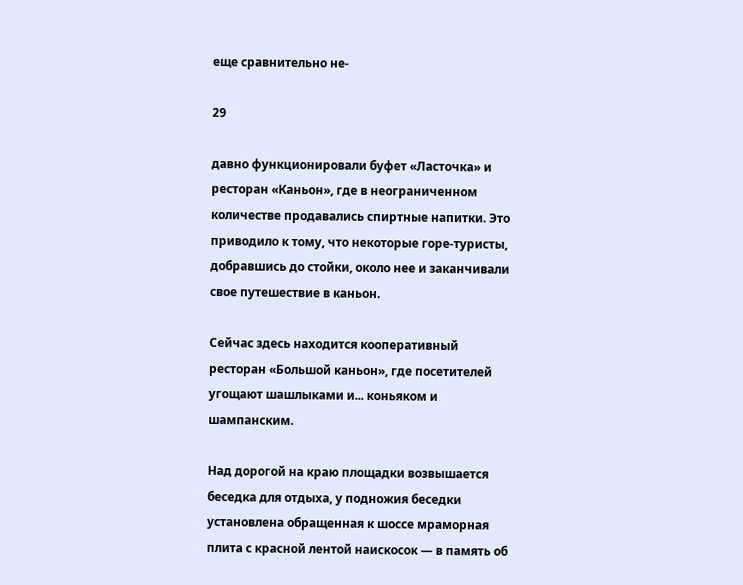еще сравнительно не-

29

давно функционировали буфет «Ласточка» и ресторан «Каньон», где в неограниченном количестве продавались спиртные напитки. Это приводило к тому, что некоторые горе-туристы, добравшись до стойки, около нее и заканчивали свое путешествие в каньон.

Сейчас здесь находится кооперативный ресторан «Большой каньон», где посетителей угощают шашлыками и... коньяком и шампанским.

Над дорогой на краю площадки возвышается беседка для отдыха, у подножия беседки установлена обращенная к шоссе мраморная плита с красной лентой наискосок — в память об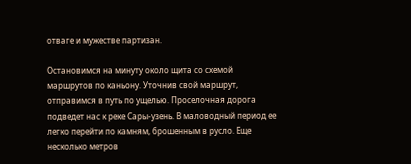отваге и мужестве партизан.

Остановимся на минуту около щита со схемой маршрутов по каньону. Уточнив свой маршрут, отправимся в путь по ущелью. Проселочная дорога подведет нас к реке Сары-узень. В маловодный период ее легко перейти по камням, брошенным в русло. Еще несколько метров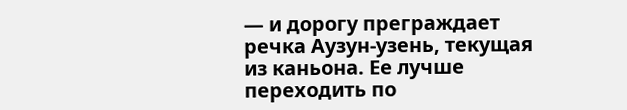— и дорогу преграждает речка Аузун-узень, текущая из каньона. Ее лучше переходить по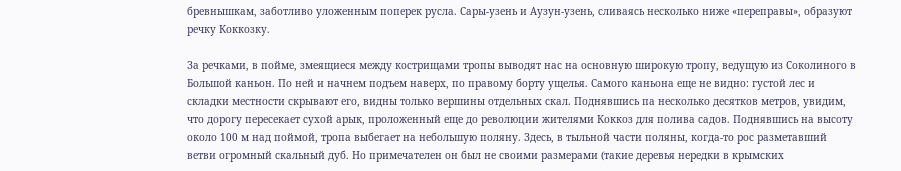бревнышкам, заботливо уложенным поперек русла. Сары-узень и Аузун-узень, сливаясь несколько ниже «переправы», образуют речку Коккозку.

За речками, в пойме, змеящиеся между кострищами тропы выводят нас на основную широкую тропу, ведущую из Соколиного в Большой каньон. По ней и начнем подъем наверх, по правому борту ущелья. Самого каньона еще не видно: густой лес и складки местности скрывают его, видны только вершины отдельных скал. Поднявшись па несколько десятков метров, увидим, что дорогу пересекает сухой арык, проложенный еще до революции жителями Коккоз для полива садов. Поднявшись на высоту около 100 м над поймой, тропа выбегает на небольшую поляну. Здесь, в тыльной части поляны, когда-то рос разметавший ветви огромный скальный дуб. Но примечателен он был не своими размерами (такие деревья нередки в крымских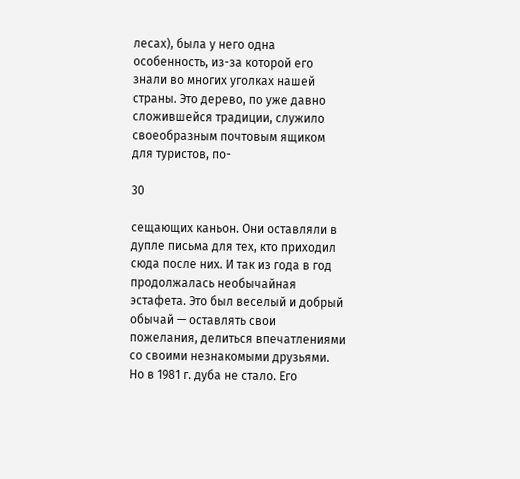лесах), была у него одна особенность, из-за которой его знали во многих уголках нашей страны. Это дерево, по уже давно сложившейся традиции, служило своеобразным почтовым ящиком для туристов, по-

30

сещающих каньон. Они оставляли в дупле письма для тех, кто приходил сюда после них. И так из года в год продолжалась необычайная эстафета. Это был веселый и добрый обычай — оставлять свои пожелания, делиться впечатлениями со своими незнакомыми друзьями. Но в 1981 г. дуба не стало. Его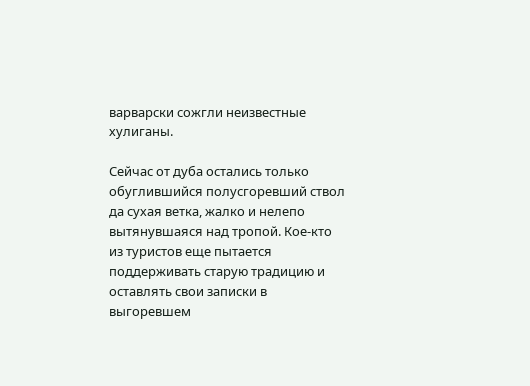варварски сожгли неизвестные хулиганы.

Сейчас от дуба остались только обуглившийся полусгоревший ствол да сухая ветка, жалко и нелепо вытянувшаяся над тропой. Кое-кто из туристов еще пытается поддерживать старую традицию и оставлять свои записки в выгоревшем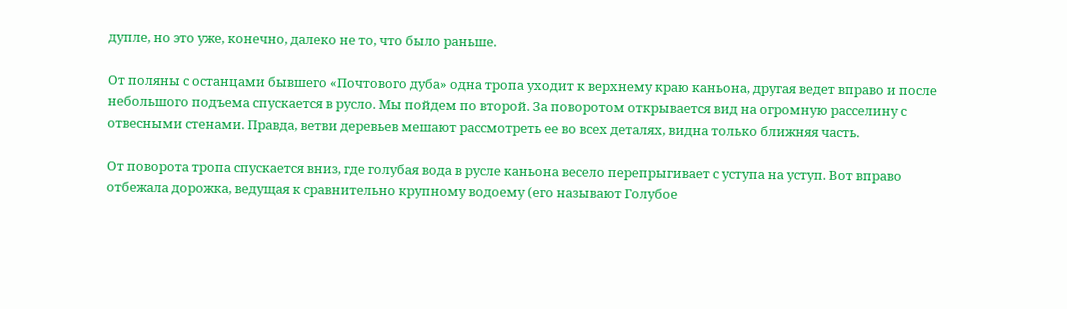дупле, но это уже, конечно, далеко не то, что было раньше.

От поляны с останцами бывшего «Почтового дуба» одна тропа уходит к верхнему краю каньона, другая ведет вправо и после небольшого подъема спускается в русло. Мы пойдем по второй. За поворотом открывается вид на огромную расселину с отвесными стенами. Правда, ветви деревьев мешают рассмотреть ее во всех деталях, видна только ближняя часть.

От поворота тропа спускается вниз, где голубая вода в русле каньона весело перепрыгивает с уступа на уступ. Вот вправо отбежала дорожка, ведущая к сравнительно крупному водоему (его называют Голубое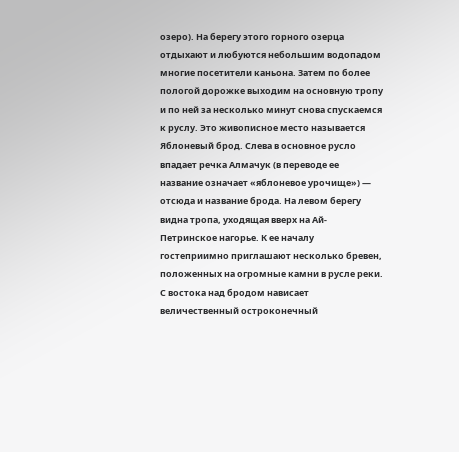озеро). На берегу этого горного озерца отдыхают и любуются небольшим водопадом многие посетители каньона. Затем по более пологой дорожке выходим на основную тропу и по ней за несколько минут снова спускаемся к руслу. Это живописное место называется Яблоневый брод. Слева в основное русло впадает речка Алмачук (в переводе ее название означает «яблоневое урочище») — отсюда и название брода. На левом берегу видна тропа, уходящая вверх на Ай-Петринское нагорье. К ее началу гостеприимно приглашают несколько бревен, положенных на огромные камни в русле реки. С востока над бродом нависает величественный остроконечный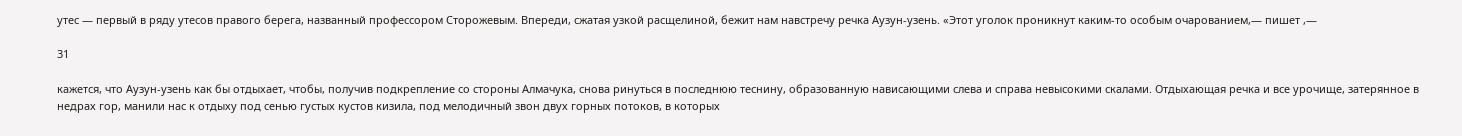утес — первый в ряду утесов правого берега, названный профессором Сторожевым. Впереди, сжатая узкой расщелиной, бежит нам навстречу речка Аузун-узень. «Этот уголок проникнут каким-то особым очарованием,— пишет ,—

31

кажется, что Аузун-узень как бы отдыхает, чтобы, получив подкрепление со стороны Алмачука, снова ринуться в последнюю теснину, образованную нависающими слева и справа невысокими скалами. Отдыхающая речка и все урочище, затерянное в недрах гор, манили нас к отдыху под сенью густых кустов кизила, под мелодичный звон двух горных потоков, в которых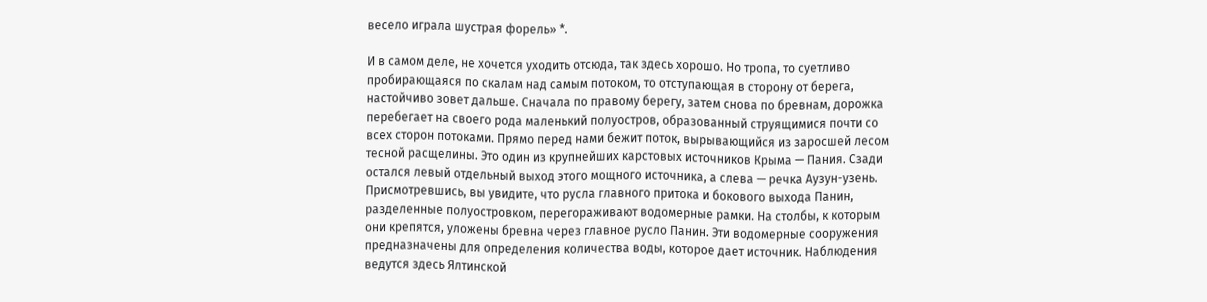весело играла шустрая форель» *.

И в самом деле, не хочется уходить отсюда, так здесь хорошо. Но тропа, то суетливо пробирающаяся по скалам над самым потоком, то отступающая в сторону от берега, настойчиво зовет дальше. Сначала по правому берегу, затем снова по бревнам, дорожка перебегает на своего рода маленький полуостров, образованный струящимися почти со всех сторон потоками. Прямо перед нами бежит поток, вырывающийся из заросшей лесом тесной расщелины. Это один из крупнейших карстовых источников Крыма — Пания. Сзади остался левый отдельный выход этого мощного источника, а слева — речка Аузун-узень. Присмотревшись, вы увидите, что русла главного притока и бокового выхода Панин, разделенные полуостровком, перегораживают водомерные рамки. На столбы, к которым они крепятся, уложены бревна через главное русло Панин. Эти водомерные сооружения предназначены для определения количества воды, которое дает источник. Наблюдения ведутся здесь Ялтинской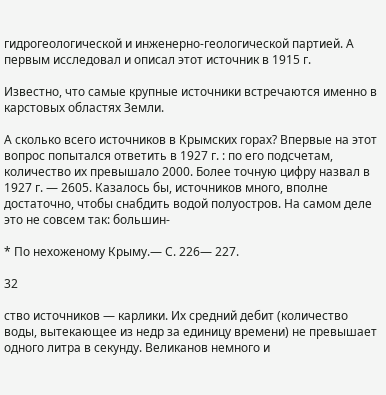гидрогеологической и инженерно-геологической партией. А первым исследовал и описал этот источник в 1915 г.

Известно, что самые крупные источники встречаются именно в карстовых областях Земли.

А сколько всего источников в Крымских горах? Впервые на этот вопрос попытался ответить в 1927 г. : по его подсчетам, количество их превышало 2000. Более точную цифру назвал в 1927 г. — 2605. Казалось бы, источников много, вполне достаточно, чтобы снабдить водой полуостров. На самом деле это не совсем так: большин-

* По нехоженому Крыму.— С. 226— 227.

32

ство источников — карлики. Их средний дебит (количество воды, вытекающее из недр за единицу времени) не превышает одного литра в секунду. Великанов немного и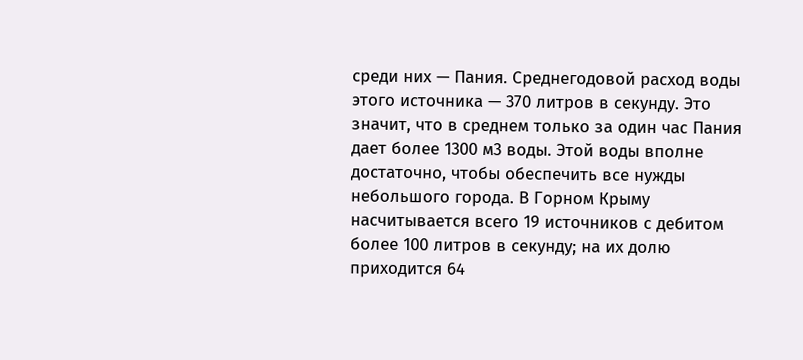среди них — Пания. Среднегодовой расход воды этого источника — 370 литров в секунду. Это значит, что в среднем только за один час Пания дает более 1300 м3 воды. Этой воды вполне достаточно, чтобы обеспечить все нужды небольшого города. В Горном Крыму насчитывается всего 19 источников с дебитом более 100 литров в секунду; на их долю приходится 64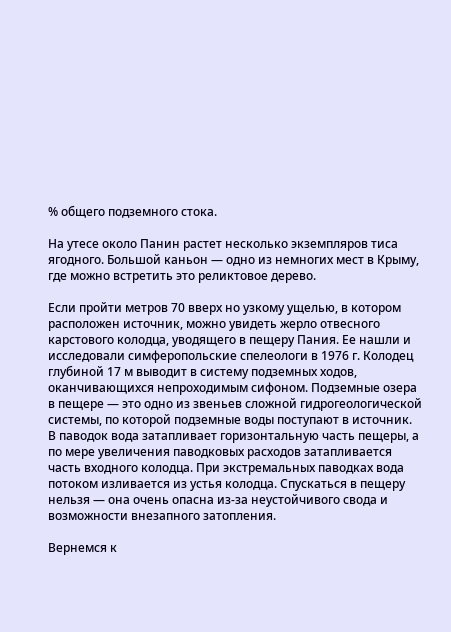% общего подземного стока.

На утесе около Панин растет несколько экземпляров тиса ягодного. Большой каньон — одно из немногих мест в Крыму, где можно встретить это реликтовое дерево.

Если пройти метров 70 вверх но узкому ущелью, в котором расположен источник, можно увидеть жерло отвесного карстового колодца, уводящего в пещеру Пания. Ее нашли и исследовали симферопольские спелеологи в 1976 г. Колодец глубиной 17 м выводит в систему подземных ходов, оканчивающихся непроходимым сифоном. Подземные озера в пещере — это одно из звеньев сложной гидрогеологической системы, по которой подземные воды поступают в источник. В паводок вода затапливает горизонтальную часть пещеры, а по мере увеличения паводковых расходов затапливается часть входного колодца. При экстремальных паводках вода потоком изливается из устья колодца. Спускаться в пещеру нельзя — она очень опасна из-за неустойчивого свода и возможности внезапного затопления.

Вернемся к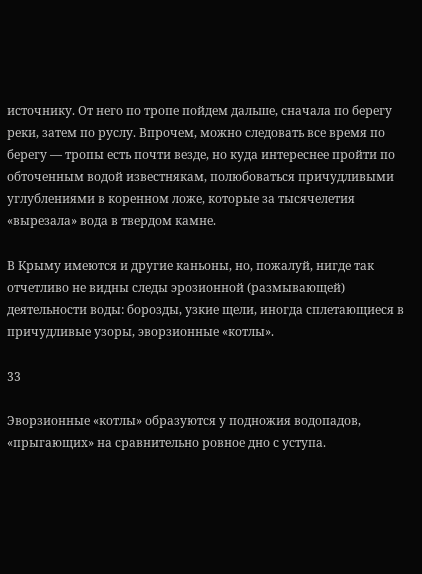источнику. От него по тропе пойдем дальше, сначала по берегу реки, затем по руслу. Впрочем, можно следовать все время по берегу — тропы есть почти везде, но куда интереснее пройти по обточенным водой известнякам, полюбоваться причудливыми углублениями в коренном ложе, которые за тысячелетия «вырезала» вода в твердом камне.

В Крыму имеются и другие каньоны, но, пожалуй, нигде так отчетливо не видны следы эрозионной (размывающей) деятельности воды: борозды, узкие щели, иногда сплетающиеся в причудливые узоры, эворзионные «котлы».

33

Эворзионные «котлы» образуются у подножия водопадов, «прыгающих» на сравнительно ровное дно с уступа.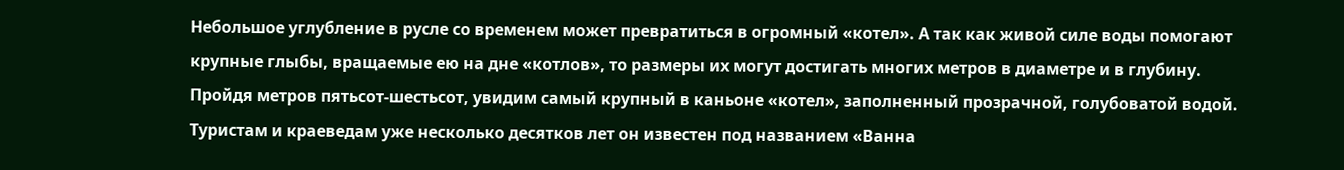Небольшое углубление в русле со временем может превратиться в огромный «котел». А так как живой силе воды помогают крупные глыбы, вращаемые ею на дне «котлов», то размеры их могут достигать многих метров в диаметре и в глубину. Пройдя метров пятьсот-шестьсот, увидим самый крупный в каньоне «котел», заполненный прозрачной, голубоватой водой. Туристам и краеведам уже несколько десятков лет он известен под названием «Ванна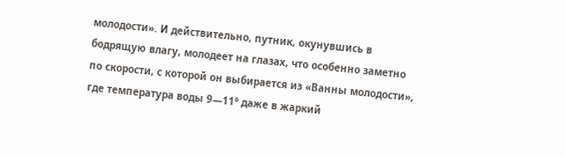молодости». И действительно, путник, окунувшись в бодрящую влагу, молодеет на глазах, что особенно заметно по скорости, с которой он выбирается из «Ванны молодости», где температура воды 9—11° даже в жаркий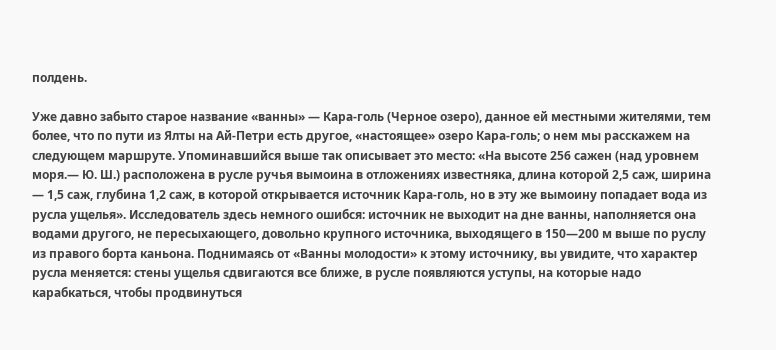полдень.

Уже давно забыто старое название «ванны» — Кара-голь (Черное озеро), данное ей местными жителями, тем более, что по пути из Ялты на Ай-Петри есть другое, «настоящее» озеро Кара-голь; о нем мы расскажем на следующем маршруте. Упоминавшийся выше так описывает это место: «На высоте 256 сажен (над уровнем моря.— Ю. Ш.) расположена в русле ручья вымоина в отложениях известняка, длина которой 2,5 саж, ширина — 1,5 саж, глубина 1,2 саж, в которой открывается источник Кара-голь, но в эту же вымоину попадает вода из русла ущелья». Исследователь здесь немного ошибся: источник не выходит на дне ванны, наполняется она водами другого, не пересыхающего, довольно крупного источника, выходящего в 150—200 м выше по руслу из правого борта каньона. Поднимаясь от «Ванны молодости» к этому источнику, вы увидите, что характер русла меняется: стены ущелья сдвигаются все ближе, в русле появляются уступы, на которые надо карабкаться, чтобы продвинуться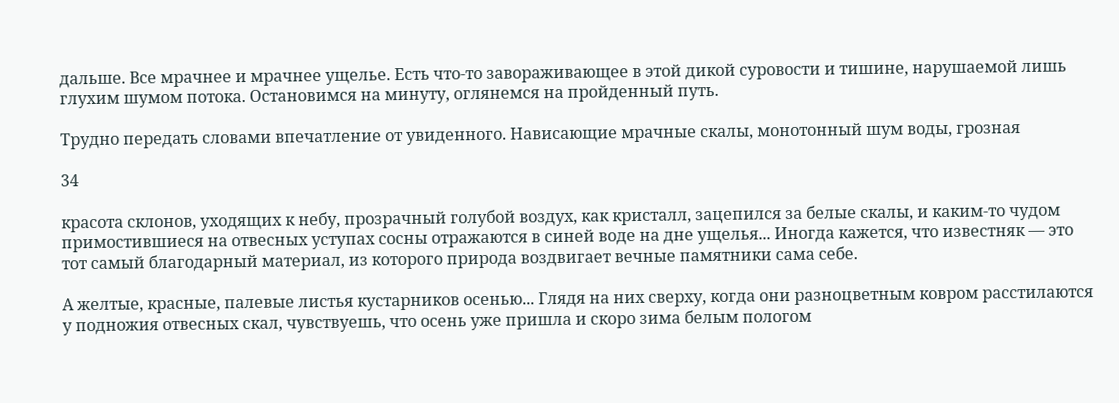дальше. Все мрачнее и мрачнее ущелье. Есть что-то завораживающее в этой дикой суровости и тишине, нарушаемой лишь глухим шумом потока. Остановимся на минуту, оглянемся на пройденный путь.

Трудно передать словами впечатление от увиденного. Нависающие мрачные скалы, монотонный шум воды, грозная

34

красота склонов, уходящих к небу, прозрачный голубой воздух, как кристалл, зацепился за белые скалы, и каким-то чудом примостившиеся на отвесных уступах сосны отражаются в синей воде на дне ущелья... Иногда кажется, что известняк — это тот самый благодарный материал, из которого природа воздвигает вечные памятники сама себе.

А желтые, красные, палевые листья кустарников осенью... Глядя на них сверху, когда они разноцветным ковром расстилаются у подножия отвесных скал, чувствуешь, что осень уже пришла и скоро зима белым пологом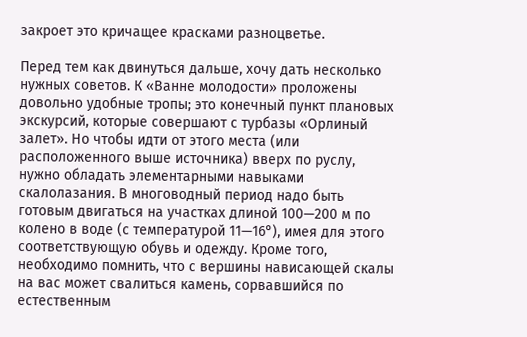закроет это кричащее красками разноцветье.

Перед тем как двинуться дальше, хочу дать несколько нужных советов. К «Ванне молодости» проложены довольно удобные тропы; это конечный пункт плановых экскурсий, которые совершают с турбазы «Орлиный залет». Но чтобы идти от этого места (или расположенного выше источника) вверх по руслу, нужно обладать элементарными навыками скалолазания. В многоводный период надо быть готовым двигаться на участках длиной 100—200 м по колено в воде (с температурой 11—16°), имея для этого соответствующую обувь и одежду. Кроме того, необходимо помнить, что с вершины нависающей скалы на вас может свалиться камень, сорвавшийся по естественным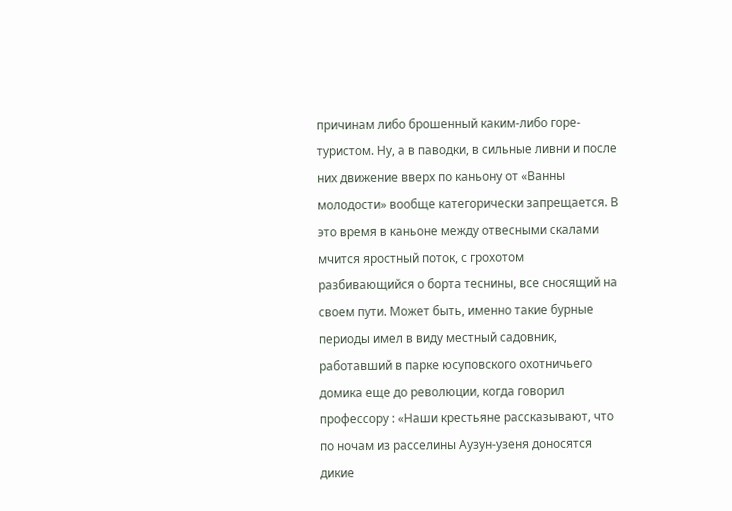причинам либо брошенный каким-либо горе-туристом. Ну, а в паводки, в сильные ливни и после них движение вверх по каньону от «Ванны молодости» вообще категорически запрещается. В это время в каньоне между отвесными скалами мчится яростный поток, с грохотом разбивающийся о борта теснины, все сносящий на своем пути. Может быть, именно такие бурные периоды имел в виду местный садовник, работавший в парке юсуповского охотничьего домика еще до революции, когда говорил профессору : «Наши крестьяне рассказывают, что по ночам из расселины Аузун-узеня доносятся дикие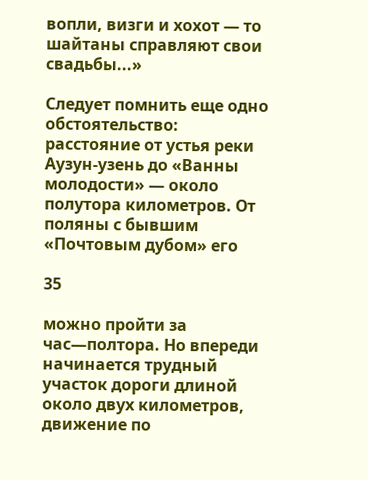вопли, визги и хохот — то шайтаны справляют свои свадьбы...»

Следует помнить еще одно обстоятельство: расстояние от устья реки Аузун-узень до «Ванны молодости» — около полутора километров. От поляны с бывшим «Почтовым дубом» его

35

можно пройти за час—полтора. Но впереди начинается трудный участок дороги длиной около двух километров, движение по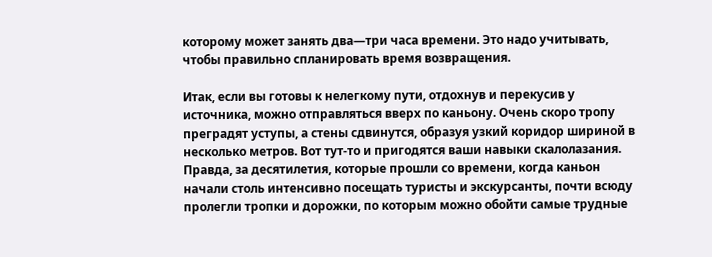которому может занять два—три часа времени. Это надо учитывать, чтобы правильно спланировать время возвращения.

Итак, если вы готовы к нелегкому пути, отдохнув и перекусив у источника, можно отправляться вверх по каньону. Очень скоро тропу преградят уступы, а стены сдвинутся, образуя узкий коридор шириной в несколько метров. Вот тут-то и пригодятся ваши навыки скалолазания. Правда, за десятилетия, которые прошли со времени, когда каньон начали столь интенсивно посещать туристы и экскурсанты, почти всюду пролегли тропки и дорожки, по которым можно обойти самые трудные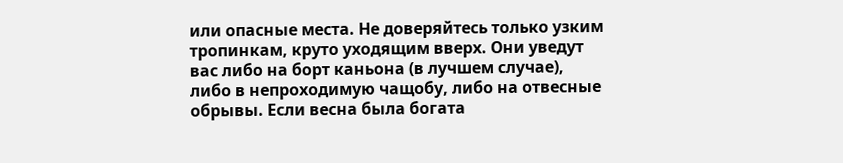или опасные места. Не доверяйтесь только узким тропинкам, круто уходящим вверх. Они уведут вас либо на борт каньона (в лучшем случае), либо в непроходимую чащобу, либо на отвесные обрывы. Если весна была богата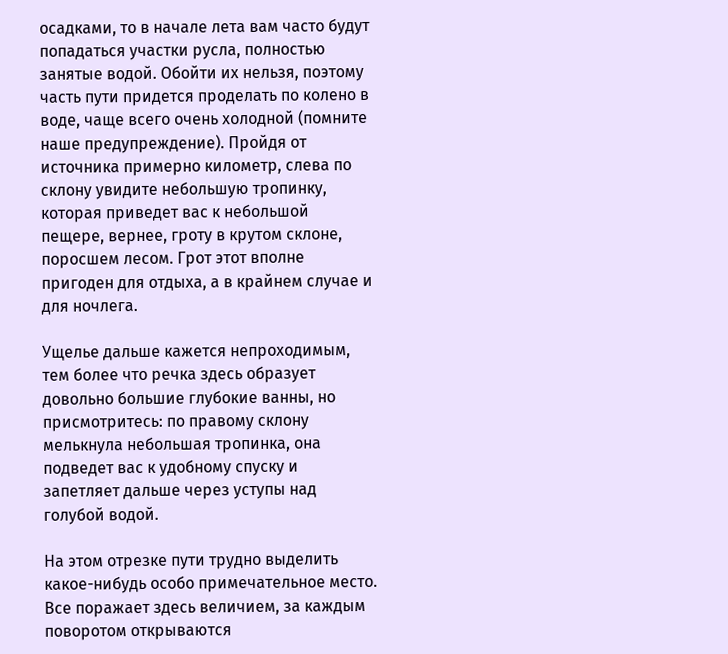осадками, то в начале лета вам часто будут попадаться участки русла, полностью занятые водой. Обойти их нельзя, поэтому часть пути придется проделать по колено в воде, чаще всего очень холодной (помните наше предупреждение). Пройдя от источника примерно километр, слева по склону увидите небольшую тропинку, которая приведет вас к небольшой пещере, вернее, гроту в крутом склоне, поросшем лесом. Грот этот вполне пригоден для отдыха, а в крайнем случае и для ночлега.

Ущелье дальше кажется непроходимым, тем более что речка здесь образует довольно большие глубокие ванны, но присмотритесь: по правому склону мелькнула небольшая тропинка, она подведет вас к удобному спуску и запетляет дальше через уступы над голубой водой.

На этом отрезке пути трудно выделить какое-нибудь особо примечательное место. Все поражает здесь величием, за каждым поворотом открываются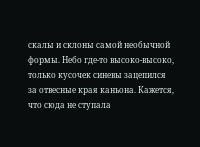скалы и склоны самой необычной формы. Небо где-то высоко-высоко, только кусочек синевы зацепился за отвесные края каньона. Кажется, что сюда не ступала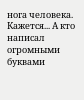нога человека. Кажется... А кто написал огромными буквами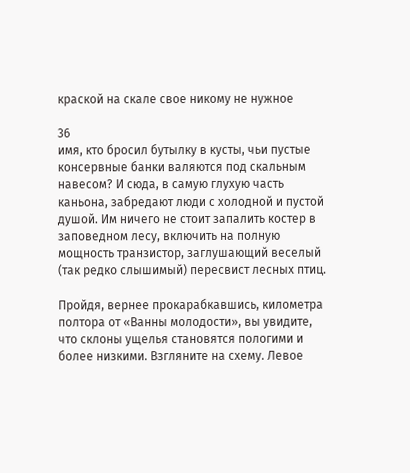краской на скале свое никому не нужное

36
имя, кто бросил бутылку в кусты, чьи пустые консервные банки валяются под скальным навесом? И сюда, в самую глухую часть каньона, забредают люди с холодной и пустой душой. Им ничего не стоит запалить костер в заповедном лесу, включить на полную мощность транзистор, заглушающий веселый (так редко слышимый) пересвист лесных птиц.

Пройдя, вернее прокарабкавшись, километра полтора от «Ванны молодости», вы увидите, что склоны ущелья становятся пологими и более низкими. Взгляните на схему. Левое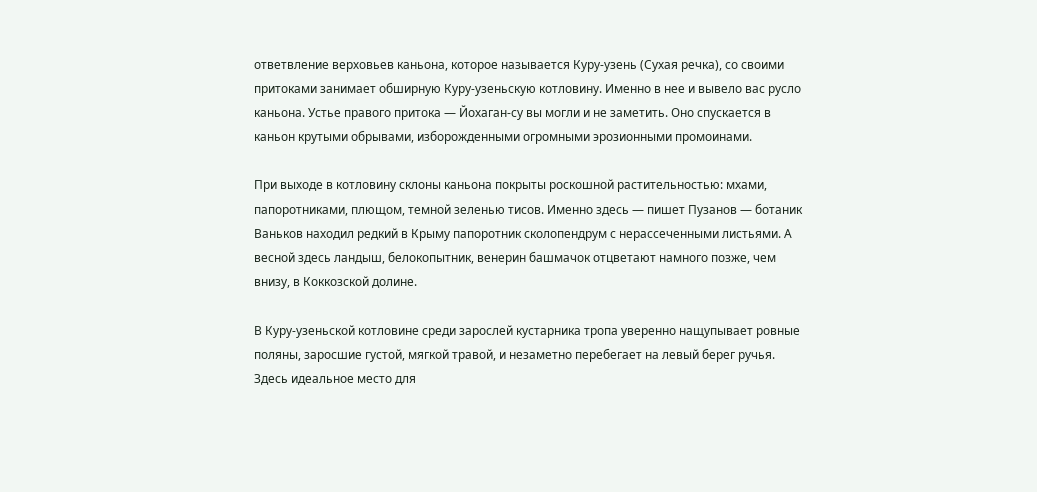ответвление верховьев каньона, которое называется Куру-узень (Сухая речка), со своими притоками занимает обширную Куру-узеньскую котловину. Именно в нее и вывело вас русло каньона. Устье правого притока — Йохаган-су вы могли и не заметить. Оно спускается в каньон крутыми обрывами, изборожденными огромными эрозионными промоинами.

При выходе в котловину склоны каньона покрыты роскошной растительностью: мхами, папоротниками, плющом, темной зеленью тисов. Именно здесь — пишет Пузанов — ботаник Ваньков находил редкий в Крыму папоротник сколопендрум с нерассеченными листьями. А весной здесь ландыш, белокопытник, венерин башмачок отцветают намного позже, чем внизу, в Коккозской долине.

В Куру-узеньской котловине среди зарослей кустарника тропа уверенно нащупывает ровные поляны, заросшие густой, мягкой травой, и незаметно перебегает на левый берег ручья. Здесь идеальное место для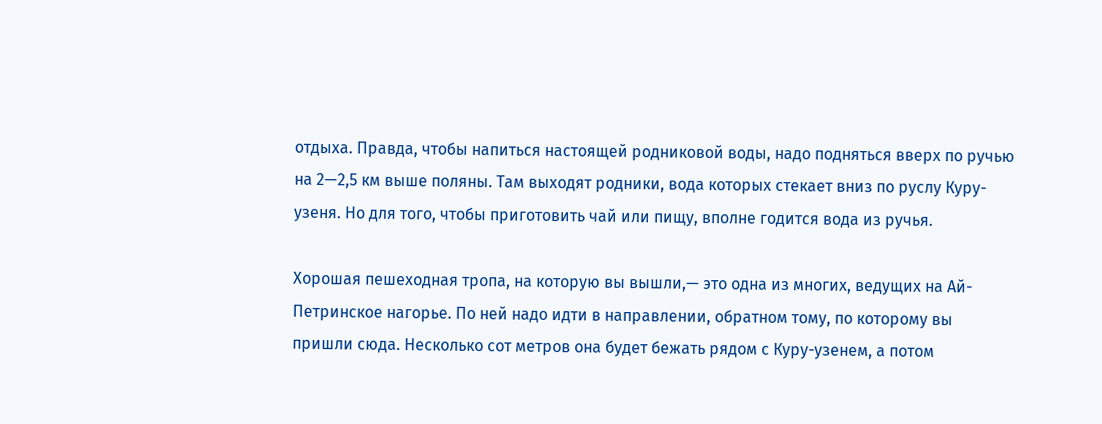отдыха. Правда, чтобы напиться настоящей родниковой воды, надо подняться вверх по ручью на 2—2,5 км выше поляны. Там выходят родники, вода которых стекает вниз по руслу Куру-узеня. Но для того, чтобы приготовить чай или пищу, вполне годится вода из ручья.

Хорошая пешеходная тропа, на которую вы вышли,— это одна из многих, ведущих на Ай-Петринское нагорье. По ней надо идти в направлении, обратном тому, по которому вы пришли сюда. Несколько сот метров она будет бежать рядом с Куру-узенем, а потом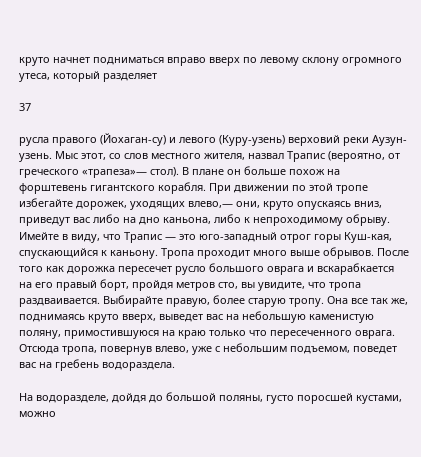круто начнет подниматься вправо вверх по левому склону огромного утеса, который разделяет

37

русла правого (Йохаган-су) и левого (Куру-узень) верховий реки Аузун-узень. Мыс этот, со слов местного жителя, назвал Трапис (вероятно, от греческого «трапеза»— стол). В плане он больше похож на форштевень гигантского корабля. При движении по этой тропе избегайте дорожек, уходящих влево,— они, круто опускаясь вниз, приведут вас либо на дно каньона, либо к непроходимому обрыву. Имейте в виду, что Трапис — это юго-западный отрог горы Куш-кая, спускающийся к каньону. Тропа проходит много выше обрывов. После того как дорожка пересечет русло большого оврага и вскарабкается на его правый борт, пройдя метров сто, вы увидите, что тропа раздваивается. Выбирайте правую, более старую тропу. Она все так же, поднимаясь круто вверх, выведет вас на небольшую каменистую поляну, примостившуюся на краю только что пересеченного оврага. Отсюда тропа, повернув влево, уже с небольшим подъемом, поведет вас на гребень водораздела.

На водоразделе, дойдя до большой поляны, густо поросшей кустами, можно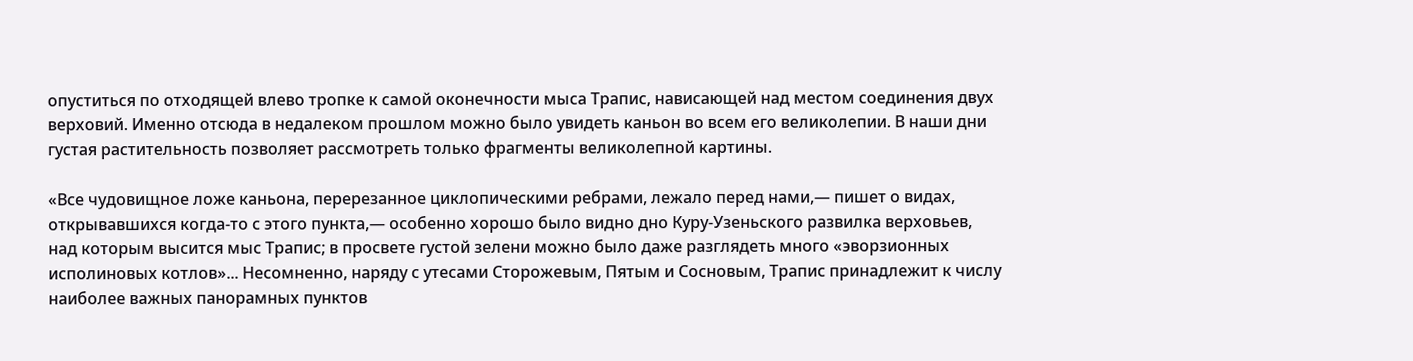опуститься по отходящей влево тропке к самой оконечности мыса Трапис, нависающей над местом соединения двух верховий. Именно отсюда в недалеком прошлом можно было увидеть каньон во всем его великолепии. В наши дни густая растительность позволяет рассмотреть только фрагменты великолепной картины.

«Все чудовищное ложе каньона, перерезанное циклопическими ребрами, лежало перед нами,— пишет о видах, открывавшихся когда-то с этого пункта,— особенно хорошо было видно дно Куру-Узеньского развилка верховьев, над которым высится мыс Трапис; в просвете густой зелени можно было даже разглядеть много «эворзионных исполиновых котлов»... Несомненно, наряду с утесами Сторожевым, Пятым и Сосновым, Трапис принадлежит к числу наиболее важных панорамных пунктов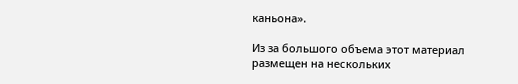каньона».

Из за большого объема этот материал размещен на нескольких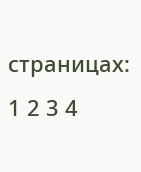страницах:
1 2 3 4